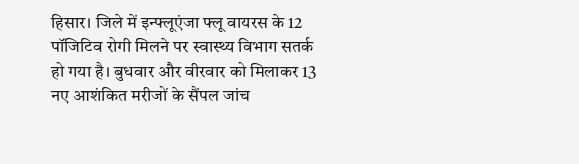हिसार। जिले में इन्फ्लूएंजा फ्लू वायरस के 12 पॉजिटिव रोगी मिलने पर स्वास्थ्य विभाग सतर्क हो गया है। बुधवार और वीरवार को मिलाकर 13 नए आशंकित मरीजों के सैंपल जांच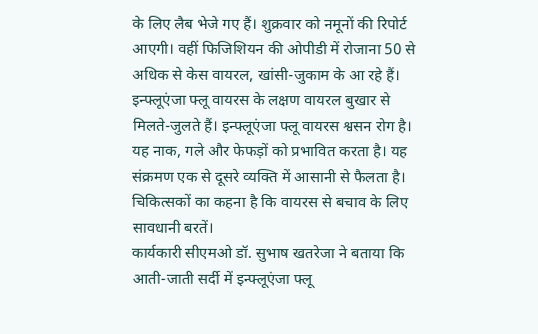के लिए लैब भेजे गए हैं। शुक्रवार को नमूनों की रिपोर्ट आएगी। वहीं फिजिशियन की ओपीडी में रोजाना 50 से अधिक से केस वायरल, खांसी-जुकाम के आ रहे हैं। इन्फ्लूएंजा फ्लू वायरस के लक्षण वायरल बुखार से मिलते-जुलते हैं। इन्फ्लूएंजा फ्लू वायरस श्वसन रोग है। यह नाक, गले और फेफड़ों को प्रभावित करता है। यह संक्रमण एक से दूसरे व्यक्ति में आसानी से फैलता है। चिकित्सकों का कहना है कि वायरस से बचाव के लिए सावधानी बरतें।
कार्यकारी सीएमओ डॉ. सुभाष खतरेजा ने बताया कि आती-जाती सर्दी में इन्फ्लूएंजा फ्लू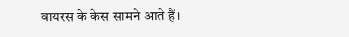वायरस के केस सामने आते हैं।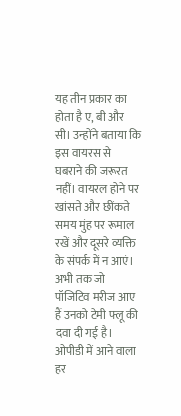यह तीन प्रकार का होता है ए, बी और सी। उन्होंने बताया कि इस वायरस से घबराने की जरूरत नहीं। वायरल होने पर खांसते और छींकते समय मुंह पर रूमाल रखें और दूसरे व्यक्ति के संपर्क में न आएं। अभी तक जो पॉजिटिव मरीज आए हैं उनको टेमी फ्लू की दवा दी गई है।
ओपीडी में आने वाला हर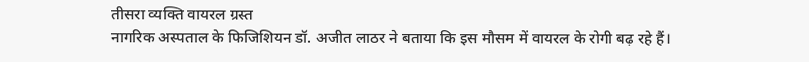तीसरा व्यक्ति वायरल ग्रस्त
नागरिक अस्पताल के फिजिशियन डॉ. अजीत लाठर ने बताया कि इस मौसम में वायरल के रोगी बढ़ रहे हैं।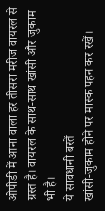ओपीडी में आना वाला हर तीसरा मरीज वायरल से ग्रस्त है। वायरल के साथ-साथ खांसी और जुकाम भी है।
ये सावधानी बरतें
खांसी-जुकाम होने पर मास्क पहन कर रखें।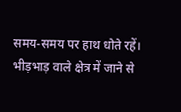समय-समय पर हाथ धोते रहें।
भीड़भाड़ वाले क्षेत्र में जाने से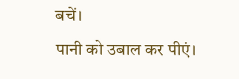बचें।
पानी को उबाल कर पीएं।